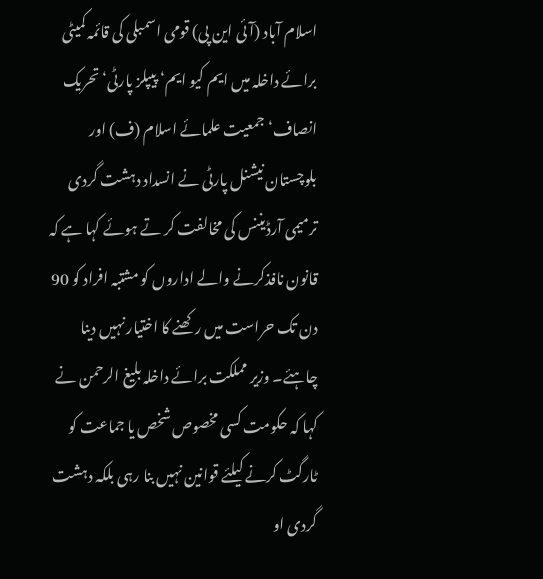اسلام آباد (آئی این پی) قومی اسمبلی کی قائمہ کمیٹی برائے داخلہ میں ایم کیو ایم‘ پیپلز پارٹی‘ تحریک انصاف‘ جمعیت علمائے اسلام (ف) اور بلوچستان نیشنل پارٹی نے انسداد دہشت گردی ترمیمی آرڈیننس کی مخالفت کر تے ہوئے کہا ہے کہ قانون نافذکرنے والے اداروں کو مشتبہ افراد کو 90 دن تک حراست میں رکھنے کا اختیار نہیں دینا چاہئے۔ وزیر مملکت برائے داخلہ بلیغ الرحمن نے کہا کہ حکومت کسی مخصوص شخص یا جماعت کو ٹارگٹ کرنے کیلئے قوانین نہیں بنا رہی بلکہ دہشت گردی او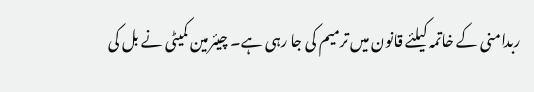ربدامنی کے خاتمہ کیلئے قانون میں ترمیم کی جا رہی ہے۔ چیئرمین کمیٹی نے بل کی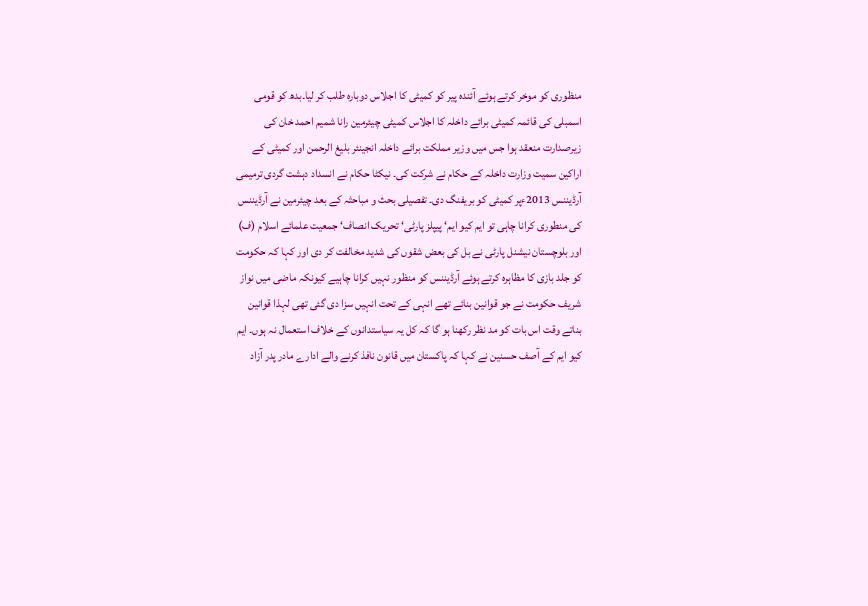منظوری کو موخر کرتے ہوئے آئندہ پیر کو کمیٹی کا اجلاس دوبارہ طلب کر لیا۔بدھ کو قومی اسمبلی کی قائمہ کمیٹی برائے داخلہ کا اجلاس کمیٹی چیئرمین رانا شمیم احمد خان کی زیرصدارت منعقد ہوا جس میں وزیر مملکت برائے داخلہ انجینئر بلیغ الرحمن اور کمیٹی کے اراکین سمیت وزارت داخلہ کے حکام نے شرکت کی۔ نیکٹا حکام نے انسداد دہشت گردی ترمیمی آرڈیننس 2013ءپر کمیٹی کو بریفنگ دی۔ تفصیلی بحث و مباحثہ کے بعد چیئرمین نے آرڈیننس کی منطوری کرانا چاہی تو ایم کیو ایم‘ پیپلز پارٹی‘ تحریک انصاف‘ جمعیت علمائے اسلام (ف) اور بلوچستان نیشنل پارٹی نے بل کی بعض شقوں کی شدید مخالفت کر دی اور کہا کہ حکومت کو جلد بازی کا مظاہرہ کرتے ہوئے آرڈیننس کو منظور نہیں کرانا چاہیے کیونکہ ماضی میں نواز شریف حکومت نے جو قوانین بنائے تھے انہی کے تحت انہیں سزا دی گئی تھی لہذا قوانین بناتے وقت اس بات کو مد نظر رکھنا ہو گا کہ کل یہ سیاستدانوں کے خلاف استعمال نہ ہوں۔ ایم کیو ایم کے آصف حسنین نے کہا کہ پاکستان میں قانون نافذ کرنے والے ادارے مادر پدر آزاد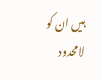ہیں ان کو لامحدود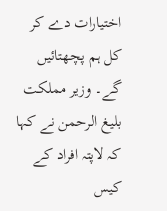اختیارات دے کر کل ہم پچھتائیں گے۔ وزیر مملکت بلیغ الرحمن نے کہا کہ لاپتہ افراد کے کیس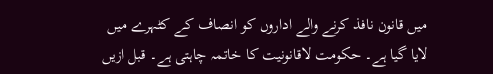میں قانون نافذ کرنے والے اداروں کو انصاف کے کٹہرے میں لایا گیا ہے۔ حکومت لاقانونیت کا خاتمہ چاہتی ہے۔ قبل ازیں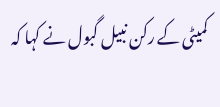کمیٹی کے رکن نبیل گبول نے کہا کہ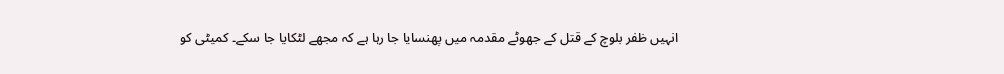انہیں ظفر بلوچ کے قتل کے جھوٹے مقدمہ میں پھنسایا جا رہا ہے کہ مجھے لٹکایا جا سکے۔ کمیٹی کو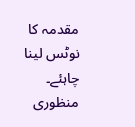مقدمہ کا نوٹس لینا چاہئے۔
منظوری